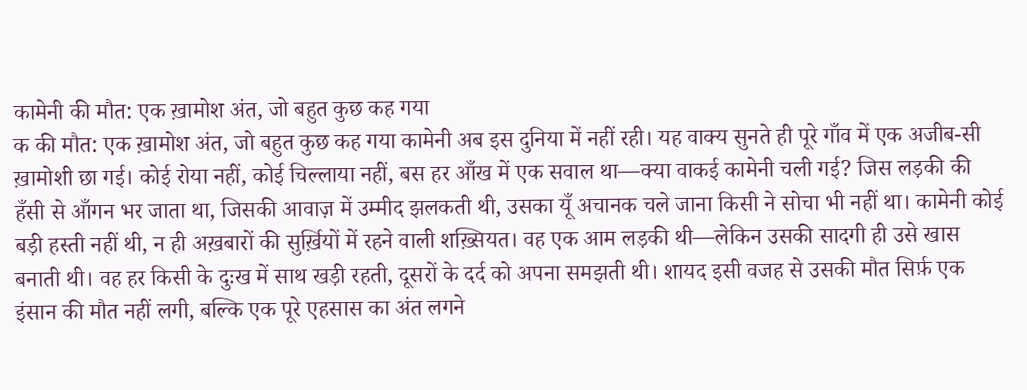कामेनी की मौत: एक ख़ामोश अंत, जो बहुत कुछ कह गया
क की मौत: एक ख़ामोश अंत, जो बहुत कुछ कह गया कामेनी अब इस दुनिया में नहीं रही। यह वाक्य सुनते ही पूरे गाँव में एक अजीब-सी ख़ामोशी छा गई। कोई रोया नहीं, कोई चिल्लाया नहीं, बस हर आँख में एक सवाल था—क्या वाकई कामेनी चली गई? जिस लड़की की हँसी से आँगन भर जाता था, जिसकी आवाज़ में उम्मीद झलकती थी, उसका यूँ अचानक चले जाना किसी ने सोचा भी नहीं था। कामेनी कोई बड़ी हस्ती नहीं थी, न ही अख़बारों की सुर्ख़ियों में रहने वाली शख़्सियत। वह एक आम लड़की थी—लेकिन उसकी सादगी ही उसे खास बनाती थी। वह हर किसी के दुःख में साथ खड़ी रहती, दूसरों के दर्द को अपना समझती थी। शायद इसी वजह से उसकी मौत सिर्फ़ एक इंसान की मौत नहीं लगी, बल्कि एक पूरे एहसास का अंत लगने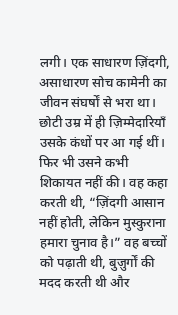लगी। एक साधारण ज़िंदगी, असाधारण सोच कामेनी का जीवन संघर्षों से भरा था। छोटी उम्र में ही ज़िम्मेदारियाँ उसके कंधों पर आ गई थीं। फिर भी उसने कभी शिकायत नहीं की। वह कहा करती थी, “ज़िंदगी आसान नहीं होती, लेकिन मुस्कुराना हमारा चुनाव है।” वह बच्चों को पढ़ाती थी, बुज़ुर्गों की मदद करती थी और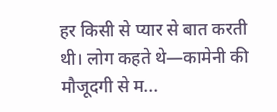हर किसी से प्यार से बात करती थी। लोग कहते थे—कामेनी की मौजूदगी से म...